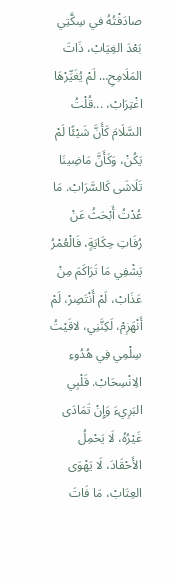صادَفْتُهُ في سِكَّتِي بَعْدَ الغِيَابْ، ذَاتَ المَلَامِحِ… لَمْ يُغَيِّرْهَا اغْتِرَابْ، ...قُلْتُ السَّلَامَ كَأَنَّ شَيْئًا لَمْ يَكُنْ، وَكَأَنَّ مَاضِينَا تَلَاشَى كَالسَّرَابْ. مَا عُدْتُ أَبْحَثُ عَنْ رُفَاتِ حِكَايَةٍ، فَالْعُمْرُ يَشْفِي مَا تَرَاكَمَ مِنْ عَذَابْ، لَمْ أَنْتَصِرْ، لَمْ أَنْهَزِمْ، لَكِنَّنِي، لاقَيْتُ سِلْمِي فِي هُدُوءِ الِانْسِحَابْ. قَلْبِي البَرِيءَ وَإِنْ تَمَادَى غَيْرُهُ، لَا يَحْمِلُ الأَحْقَادَ، لَا يَهْوَى العِتَابْ، مَا فَاتَ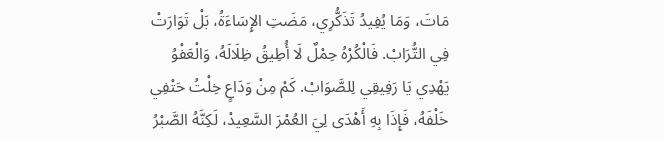مَاتَ، وَمَا يُفِيدُ تَذَكُّرِي، مَضَتِ الإِسَاءَةُ، بَلْ تَوَارَتْ فِي التُّرَابْ. فَالْكُرْهُ حِمْلٌ لَا أُطِيقُ ظِلَالَهُ، وَالْعَفْوُ يَهْدِي يَا رَفِيقِي لِلصَّوَابْ. كَمْ مِنْ وَدَاعٍ خِلْتُ حَتْفِي خَلْفَهُ، فَإِذَا بِهِ أَهْدَى لِيَ العُمْرَ السَّعِيدْ، لَكِنَّهُ الصَّبْرُ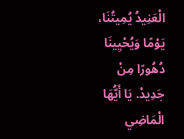الْعَنِيدُ يُمِيتُنَا، يَوْمًا وَيُحْيِينَا دُهُورًا مِنْ جَدِيدْ. يَا أَيُّهَا الْمَاضِي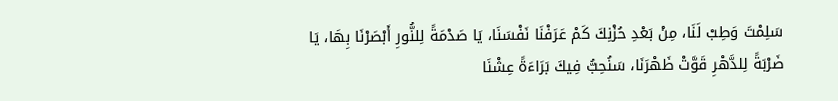سَلِمْتَ وَطِبْ لَنَا، مِنْ بَعْدِ حُزْنِكَ كَمْ عَرَفْنَا نَفْسَنَا، يَا صَدْمَةً لِلنُّورِ أَبْصَرْنَا بِهَا، يَا ضَرْبَةً لِلدَّهْرِ قَوَّتْ ظَهْرَنَا، سَنُحِبُّ فِيكَ بَرَاءَةً عِشْنَا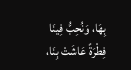بِهَا، وَنُحِبُّ فِينَا فِطْرَةً عَاشَتْ بِنَا،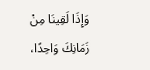وَإِذَا لَقِينَا مِنْ زَمَانِكَ وَاحِدًا،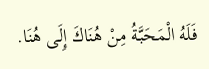فَلَهُ الْمَحَبَّةُ مِنْ هُنَاكَ إِلَى هُنَا.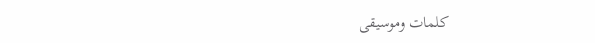كلمات وموسيقى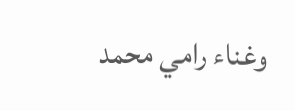وغناء رامي محمد